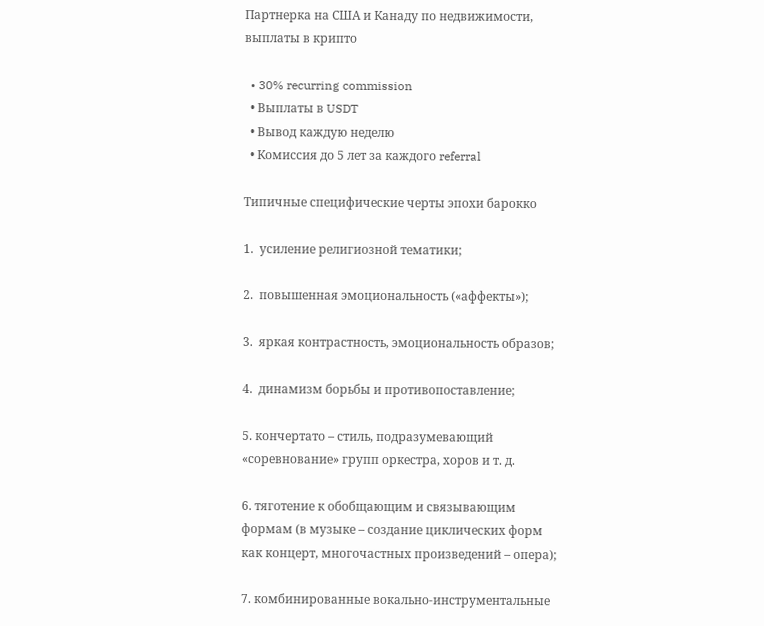Партнерка на США и Канаду по недвижимости, выплаты в крипто

  • 30% recurring commission
  • Выплаты в USDT
  • Вывод каждую неделю
  • Комиссия до 5 лет за каждого referral

Типичные специфические черты эпохи барокко

1.  усиление религиозной тематики;

2.  повышенная эмоциональность («аффекты»);

3.  яркая контрастность, эмоциональность образов;

4.  динамизм борьбы и противопоставление;

5. кончертато – стиль, подразумевающий «соревнование» групп оркестра, хоров и т. д.

6. тяготение к обобщающим и связывающим формам (в музыке – создание циклических форм как концерт, многочастных произведений – опера);

7. комбинированные вокально-инструментальные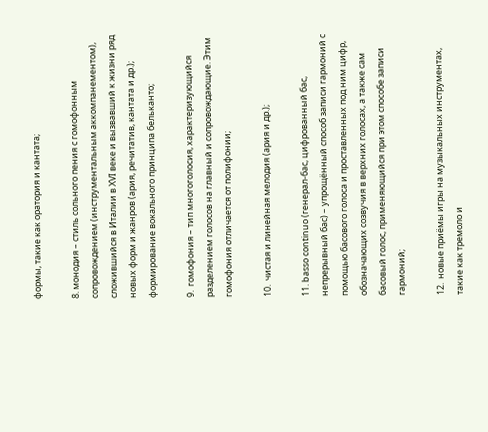формы, такие как оратория и кантата;

8. монодия – стиль сольного пения с гомофонным сопровождением (инструментальным аккомпанементом), сложившийся в Италии в XVI веке и вызвавший к жизни ряд новых форм и жанров (ария, речитатив, кантата и др.);  формирование вокального принципа бельканто;

9.  гомофония – тип многоголосия, характеризующийся разделением голосов на главный и сопровождающие. Этим гомофония отличается от полифонии;

10.  чистая и линейная мелодия (ария и др.);

11. basso continuo (генерал-бас, цифрованный бас, непрерывный бас) – упрощённый способ записи гармоний с помощью басового голоса и проставленных под ним цифр, обозначающих созвучия в верхних голосах, а также сам басовый голос, применяющийся при этом способе записи гармоний;

12.  новые приёмы игры на музыкальных инструментах, такие как тремоло и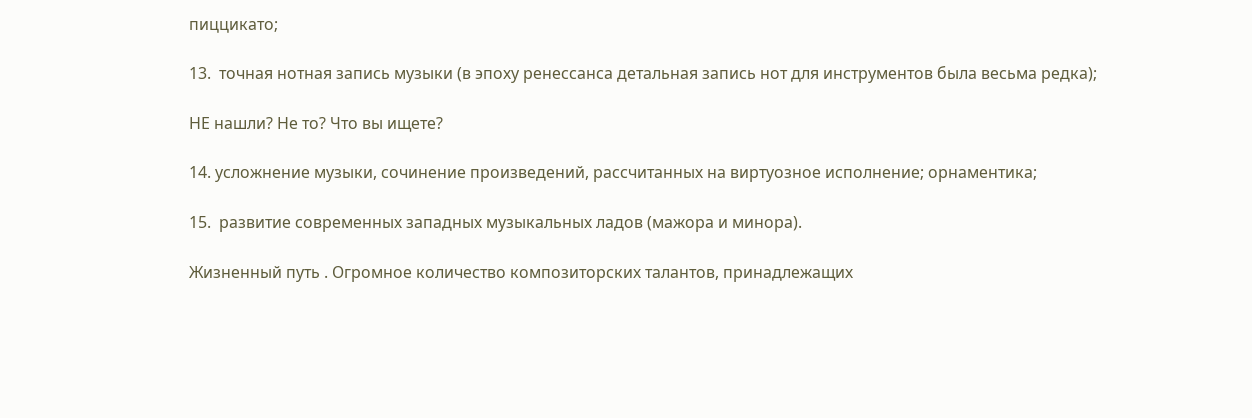пиццикато;

13.  точная нотная запись музыки (в эпоху ренессанса детальная запись нот для инструментов была весьма редка);

НЕ нашли? Не то? Что вы ищете?

14. усложнение музыки, сочинение произведений, рассчитанных на виртуозное исполнение; орнаментика;

15.  развитие современных западных музыкальных ладов (мажора и минора).

Жизненный путь . Огромное количество композиторских талантов, принадлежащих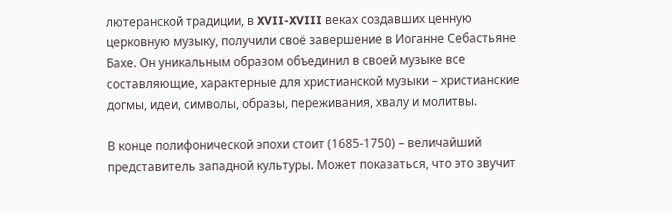лютеранской традиции, в XVII-XVIII веках создавших ценную церковную музыку, получили своё завершение в Иоганне Себастьяне Бахе. Он уникальным образом объединил в своей музыке все составляющие, характерные для христианской музыки – христианские догмы, идеи, символы, образы, переживания, хвалу и молитвы.

В конце полифонической эпохи стоит (1685-1750) – величайший представитель западной культуры. Может показаться, что это звучит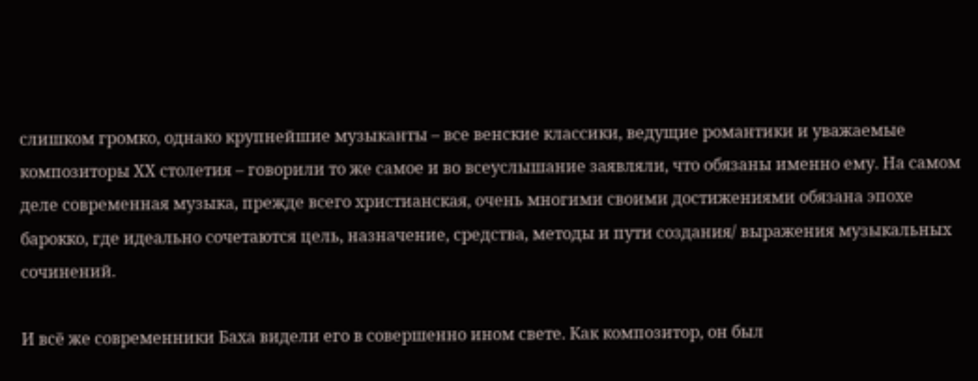слишком громко, однако крупнейшие музыканты – все венские классики, ведущие романтики и уважаемые композиторы ХХ столетия – говорили то же самое и во всеуслышание заявляли, что обязаны именно ему. На самом деле современная музыка, прежде всего христианская, очень многими своими достижениями обязана эпохе барокко, где идеально сочетаются цель, назначение, средства, методы и пути создания/ выражения музыкальных сочинений.

И всё же современники Баха видели его в совершенно ином свете. Как композитор, он был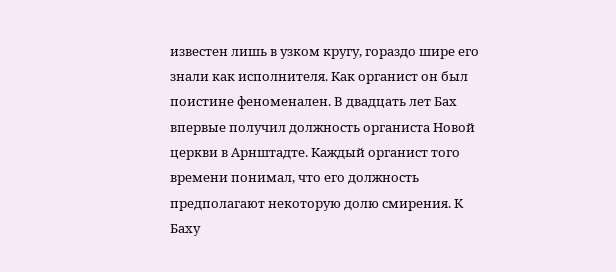известен лишь в узком кругу, гораздо шире его знали как исполнителя. Как органист он был поистине феноменален. В двадцать лет Бах впервые получил должность органиста Новой церкви в Арнштадте. Каждый органист того времени понимал, что его должность предполагают некоторую долю смирения. К Баху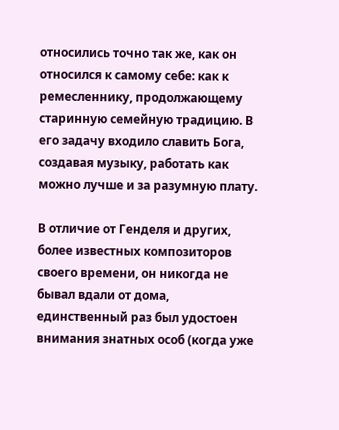относились точно так же, как он относился к самому себе: как к ремесленнику, продолжающему старинную семейную традицию. В его задачу входило славить Бога, создавая музыку, работать как можно лучше и за разумную плату.

В отличие от Генделя и других, более известных композиторов своего времени, он никогда не бывал вдали от дома, единственный раз был удостоен внимания знатных особ (когда уже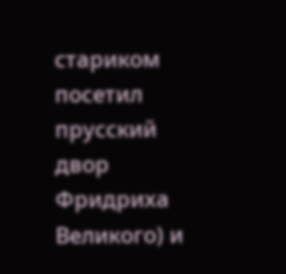стариком посетил прусский двор Фридриха Великого) и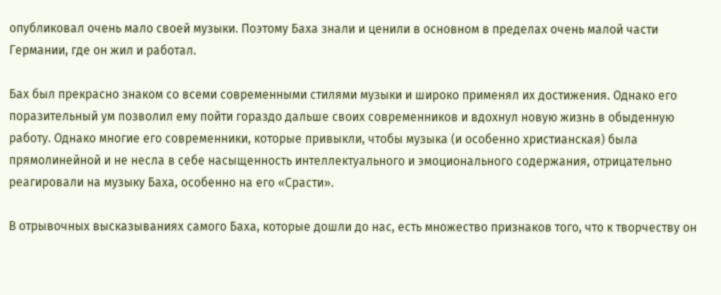опубликовал очень мало своей музыки. Поэтому Баха знали и ценили в основном в пределах очень малой части Германии, где он жил и работал.

Бах был прекрасно знаком со всеми современными стилями музыки и широко применял их достижения. Однако его поразительный ум позволил ему пойти гораздо дальше своих современников и вдохнул новую жизнь в обыденную работу. Однако многие его современники, которые привыкли, чтобы музыка (и особенно христианская) была прямолинейной и не несла в себе насыщенность интеллектуального и эмоционального содержания, отрицательно реагировали на музыку Баха, особенно на его «Срасти».

В отрывочных высказываниях самого Баха, которые дошли до нас, есть множество признаков того, что к творчеству он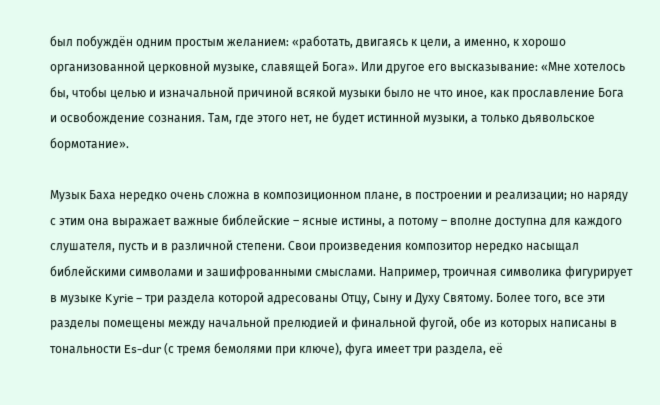был побуждён одним простым желанием: «работать, двигаясь к цели, а именно, к хорошо организованной церковной музыке, славящей Бога». Или другое его высказывание: «Мне хотелось бы, чтобы целью и изначальной причиной всякой музыки было не что иное, как прославление Бога и освобождение сознания. Там, где этого нет, не будет истинной музыки, а только дьявольское бормотание».

Музык Баха нередко очень сложна в композиционном плане, в построении и реализации; но наряду с этим она выражает важные библейские – ясные истины, а потому – вполне доступна для каждого слушателя, пусть и в различной степени. Свои произведения композитор нередко насыщал библейскими символами и зашифрованными смыслами. Например, троичная символика фигурирует в музыке Kyrie – три раздела которой адресованы Отцу, Сыну и Духу Святому. Более того, все эти разделы помещены между начальной прелюдией и финальной фугой, обе из которых написаны в тональности Es-dur (с тремя бемолями при ключе), фуга имеет три раздела, её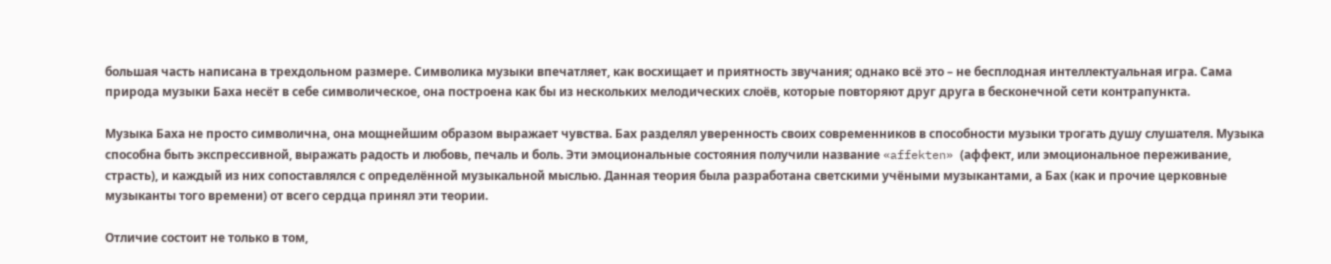большая часть написана в трехдольном размере. Символика музыки впечатляет, как восхищает и приятность звучания; однако всё это – не бесплодная интеллектуальная игра. Сама природа музыки Баха несёт в себе символическое, она построена как бы из нескольких мелодических слоёв, которые повторяют друг друга в бесконечной сети контрапункта.

Музыка Баха не просто символична, она мощнейшим образом выражает чувства. Бах разделял уверенность своих современников в способности музыки трогать душу слушателя. Музыка способна быть экспрессивной, выражать радость и любовь, печаль и боль. Эти эмоциональные состояния получили название «affekten» (аффект, или эмоциональное переживание, страсть), и каждый из них сопоставлялся с определённой музыкальной мыслью. Данная теория была разработана светскими учёными музыкантами, а Бах (как и прочие церковные музыканты того времени) от всего сердца принял эти теории.

Отличие состоит не только в том,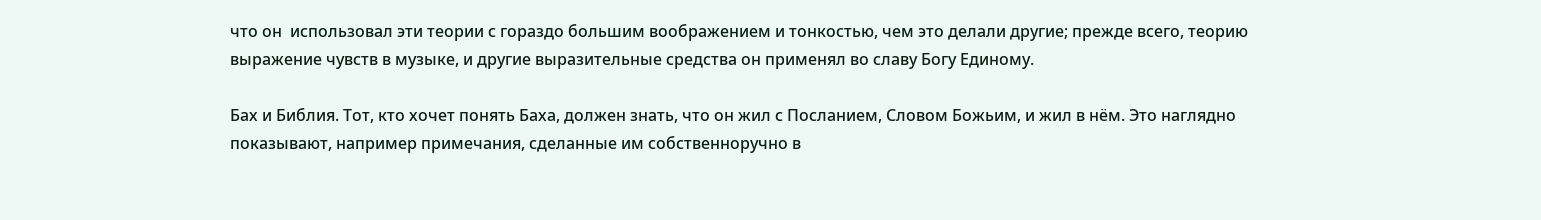что он  использовал эти теории с гораздо большим воображением и тонкостью, чем это делали другие; прежде всего, теорию выражение чувств в музыке, и другие выразительные средства он применял во славу Богу Единому.

Бах и Библия. Тот, кто хочет понять Баха, должен знать, что он жил с Посланием, Словом Божьим, и жил в нём. Это наглядно показывают, например примечания, сделанные им собственноручно в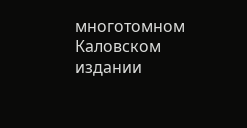многотомном Каловском издании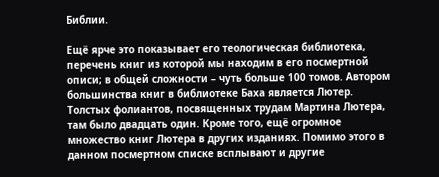Библии.

Ещё ярче это показывает его теологическая библиотека, перечень книг из которой мы находим в его посмертной описи; в общей сложности – чуть больше 100 томов. Автором большинства книг в библиотеке Баха является Лютер. Толстых фолиантов, посвященных трудам Мартина Лютера, там было двадцать один. Кроме того, ещё огромное множество книг Лютера в других изданиях. Помимо этого в данном посмертном списке всплывают и другие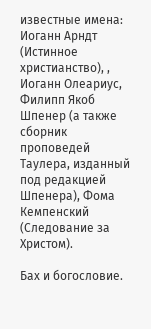известные имена: Иоганн Арндт (Истинное христианство), , Иоганн Олеариус, Филипп Якоб Шпенер (а также сборник проповедей Таулера, изданный под редакцией Шпенера), Фома Кемпенский (Следование за Христом).

Бах и богословие.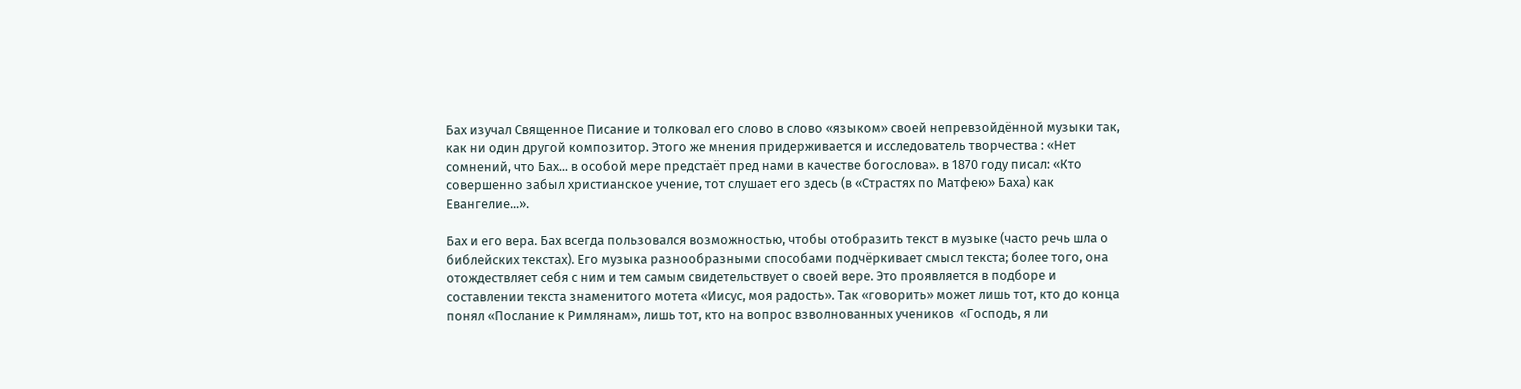Бах изучал Священное Писание и толковал его слово в слово «языком» своей непревзойдённой музыки так, как ни один другой композитор. Этого же мнения придерживается и исследователь творчества : «Нет сомнений, что Бах... в особой мере предстаёт пред нами в качестве богослова». в 1870 году писал: «Кто совершенно забыл христианское учение, тот слушает его здесь (в «Страстях по Матфею» Баха) как Евангелие...».

Бах и его вера. Бах всегда пользовался возможностью, чтобы отобразить текст в музыке (часто речь шла о библейских текстах). Его музыка разнообразными способами подчёркивает смысл текста; более того, она отождествляет себя с ним и тем самым свидетельствует о своей вере. Это проявляется в подборе и составлении текста знаменитого мотета «Иисус, моя радость». Так «говорить» может лишь тот, кто до конца понял «Послание к Римлянам», лишь тот, кто на вопрос взволнованных учеников  «Господь, я ли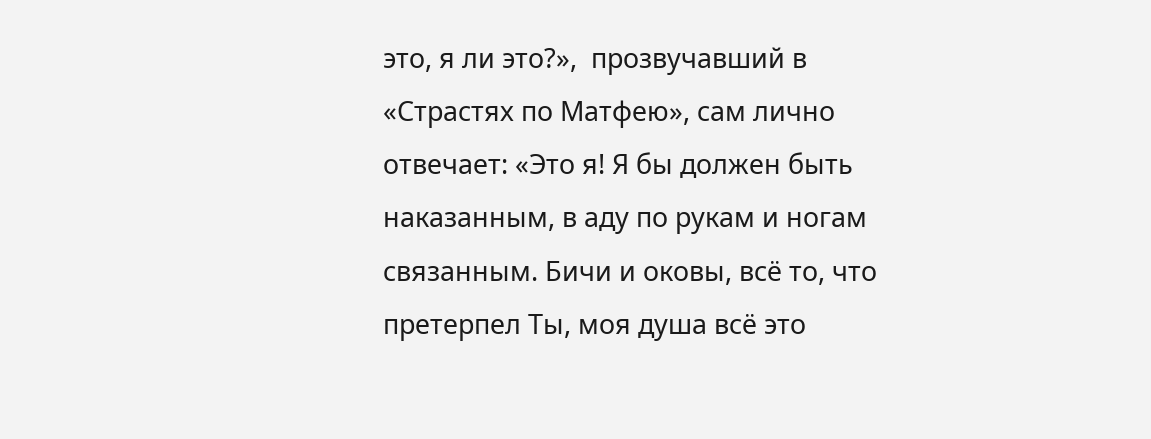это, я ли это?»,  прозвучавший в «Страстях по Матфею», сам лично отвечает: «Это я! Я бы должен быть наказанным, в аду по рукам и ногам связанным. Бичи и оковы, всё то, что претерпел Ты, моя душа всё это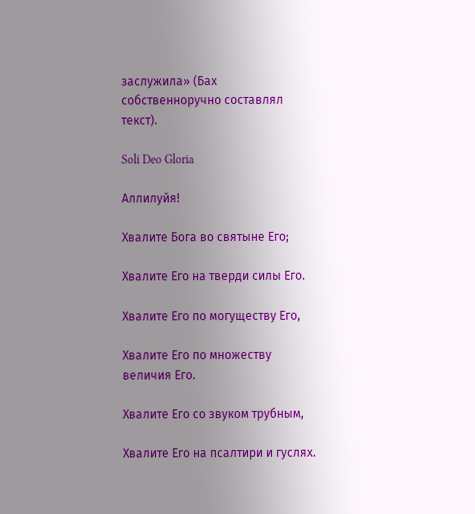заслужила» (Бах собственноручно составлял текст).

Soli Deo Gloria

Аллилуйя!

Хвалите Бога во святыне Его;

Хвалите Его на тверди силы Его.

Хвалите Его по могуществу Его,

Хвалите Его по множеству величия Его.

Хвалите Его со звуком трубным,

Хвалите Его на псалтири и гуслях.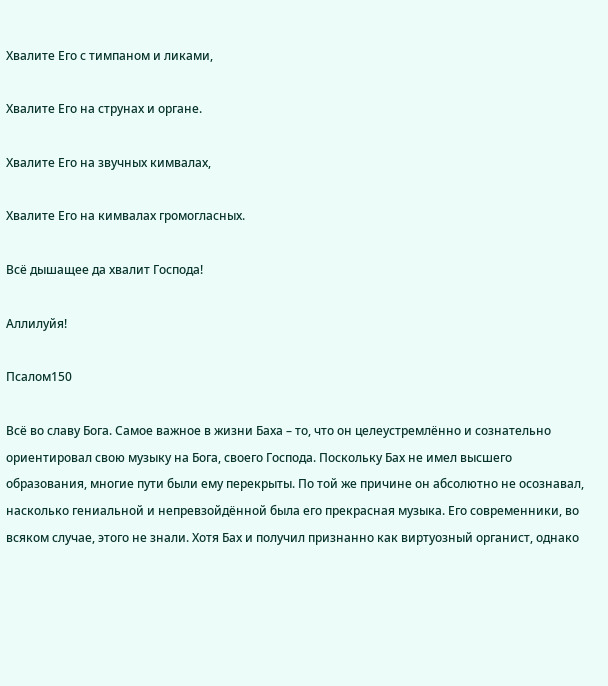Хвалите Его с тимпаном и ликами,

Хвалите Его на струнах и органе.

Хвалите Его на звучных кимвалах,

Хвалите Его на кимвалах громогласных.

Всё дышащее да хвалит Господа!

Аллилуйя!

Псалом150

Всё во славу Бога. Самое важное в жизни Баха – то, что он целеустремлённо и сознательно ориентировал свою музыку на Бога, своего Господа. Поскольку Бах не имел высшего образования, многие пути были ему перекрыты. По той же причине он абсолютно не осознавал, насколько гениальной и непревзойдённой была его прекрасная музыка. Его современники, во всяком случае, этого не знали. Хотя Бах и получил признанно как виртуозный органист, однако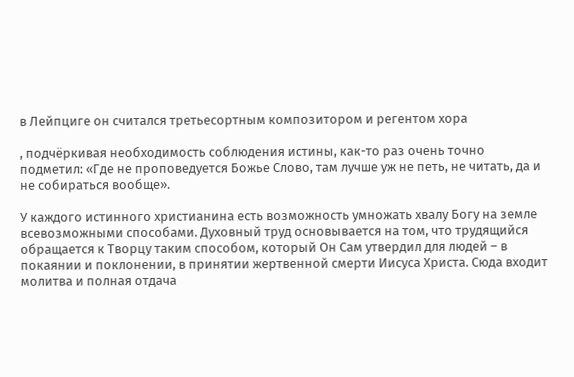в Лейпциге он считался третьесортным композитором и регентом хора

, подчёркивая необходимость соблюдения истины, как-то раз очень точно подметил: «Где не проповедуется Божье Слово, там лучше уж не петь, не читать, да и не собираться вообще».

У каждого истинного христианина есть возможность умножать хвалу Богу на земле всевозможными способами. Духовный труд основывается на том, что трудящийся обращается к Творцу таким способом, который Он Сам утвердил для людей – в покаянии и поклонении, в принятии жертвенной смерти Иисуса Христа. Сюда входит молитва и полная отдача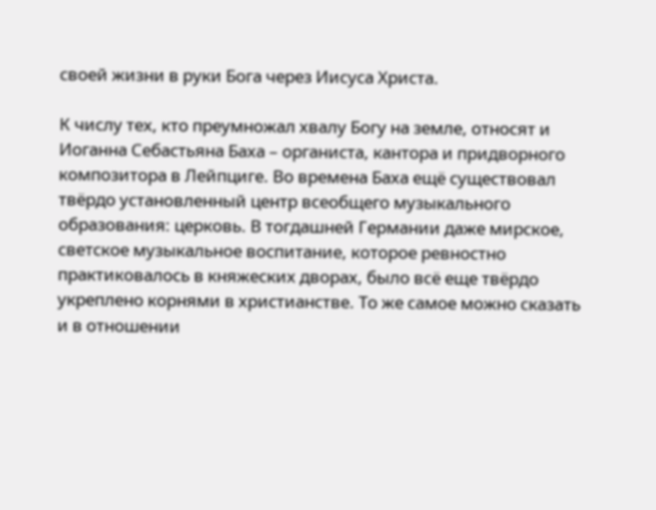своей жизни в руки Бога через Иисуса Христа.

К числу тех, кто преумножал хвалу Богу на земле, относят и Иоганна Себастьяна Баха – органиста, кантора и придворного композитора в Лейпциге. Во времена Баха ещё существовал твёрдо установленный центр всеобщего музыкального образования: церковь. В тогдашней Германии даже мирское, светское музыкальное воспитание, которое ревностно практиковалось в княжеских дворах, было всё еще твёрдо укреплено корнями в христианстве. То же самое можно сказать и в отношении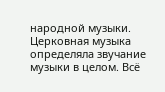народной музыки. Церковная музыка определяла звучание музыки в целом. Всё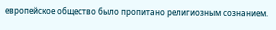европейское общество было пропитано религиозным сознанием.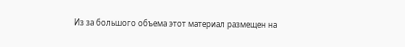Из за большого объема этот материал размещен на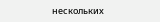нескольких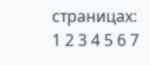страницах:
1 2 3 4 5 6 7